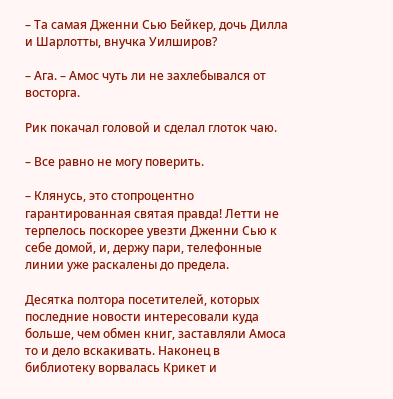– Та самая Дженни Сью Бейкер, дочь Дилла и Шарлотты, внучка Уилширов?

– Ага. – Амос чуть ли не захлебывался от восторга.

Рик покачал головой и сделал глоток чаю.

– Все равно не могу поверить.

– Клянусь, это стопроцентно гарантированная святая правда! Летти не терпелось поскорее увезти Дженни Сью к себе домой, и, держу пари, телефонные линии уже раскалены до предела.

Десятка полтора посетителей, которых последние новости интересовали куда больше, чем обмен книг, заставляли Амоса то и дело вскакивать. Наконец в библиотеку ворвалась Крикет и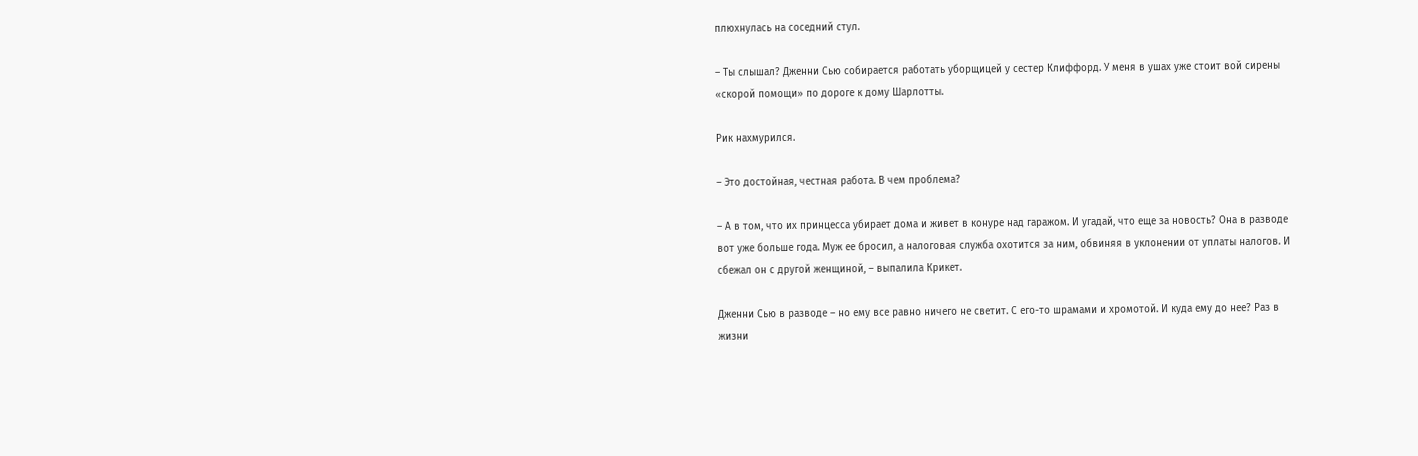плюхнулась на соседний стул.

– Ты слышал? Дженни Сью собирается работать уборщицей у сестер Клиффорд. У меня в ушах уже стоит вой сирены «скорой помощи» по дороге к дому Шарлотты.

Рик нахмурился.

– Это достойная, честная работа. В чем проблема?

– А в том, что их принцесса убирает дома и живет в конуре над гаражом. И угадай, что еще за новость? Она в разводе вот уже больше года. Муж ее бросил, а налоговая служба охотится за ним, обвиняя в уклонении от уплаты налогов. И сбежал он с другой женщиной, – выпалила Крикет.

Дженни Сью в разводе – но ему все равно ничего не светит. С его-то шрамами и хромотой. И куда ему до нее? Раз в жизни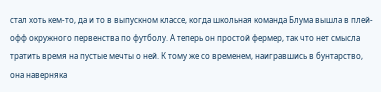стал хоть кем-то, да и то в выпускном классе, когда школьная команда Блума вышла в плей-офф окружного первенства по футболу. А теперь он простой фермер, так что нет смысла тратить время на пустые мечты о ней. К тому же со временем, наигравшись в бунтарство, она наверняка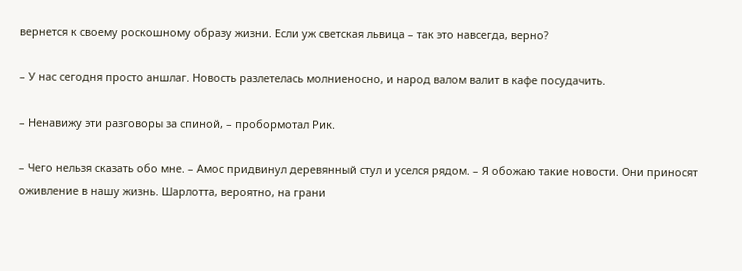вернется к своему роскошному образу жизни. Если уж светская львица – так это навсегда, верно?

– У нас сегодня просто аншлаг. Новость разлетелась молниеносно, и народ валом валит в кафе посудачить.

– Ненавижу эти разговоры за спиной, – пробормотал Рик.

– Чего нельзя сказать обо мне. – Амос придвинул деревянный стул и уселся рядом. – Я обожаю такие новости. Они приносят оживление в нашу жизнь. Шарлотта, вероятно, на грани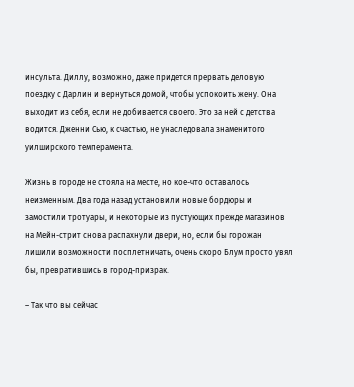инсульта. Диллу, возможно, даже придется прервать деловую поездку с Дарлин и вернуться домой, чтобы успокоить жену. Она выходит из себя, если не добивается своего. Это за ней с детства водится. Дженни Сью, к счастью, не унаследовала знаменитого уилширского темперамента.

Жизнь в городе не стояла на месте, но кое-что оставалось неизменным. Два года назад установили новые бордюры и замостили тротуары, и некоторые из пустующих прежде магазинов на Мейн-стрит снова распахнули двери, но, если бы горожан лишили возможности посплетничать, очень скоро Блум просто увял бы, превратившись в город-призрак.

– Так что вы сейчас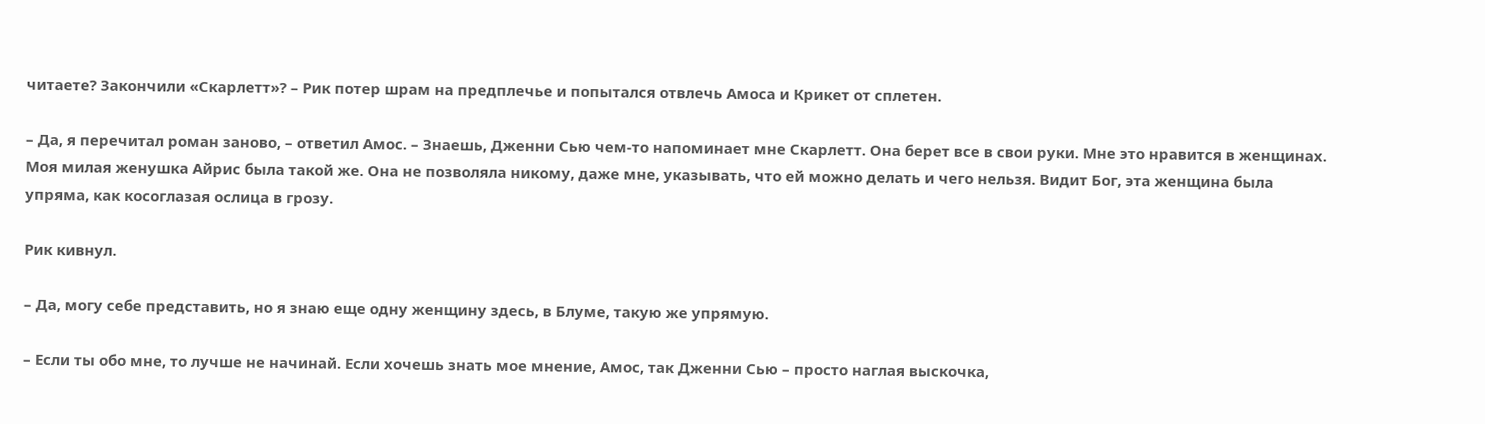читаете? Закончили «Скарлетт»? – Рик потер шрам на предплечье и попытался отвлечь Амоса и Крикет от сплетен.

– Да, я перечитал роман заново, – ответил Амос. – Знаешь, Дженни Сью чем-то напоминает мне Скарлетт. Она берет все в свои руки. Мне это нравится в женщинах. Моя милая женушка Айрис была такой же. Она не позволяла никому, даже мне, указывать, что ей можно делать и чего нельзя. Видит Бог, эта женщина была упряма, как косоглазая ослица в грозу.

Рик кивнул.

– Да, могу себе представить, но я знаю еще одну женщину здесь, в Блуме, такую же упрямую.

– Если ты обо мне, то лучше не начинай. Если хочешь знать мое мнение, Амос, так Дженни Сью – просто наглая выскочка,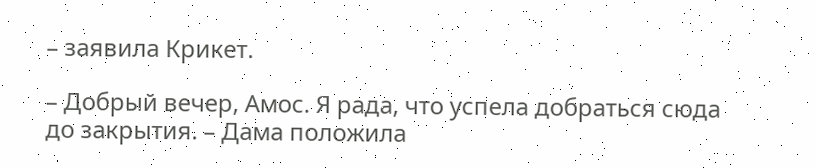– заявила Крикет.

– Добрый вечер, Амос. Я рада, что успела добраться сюда до закрытия. – Дама положила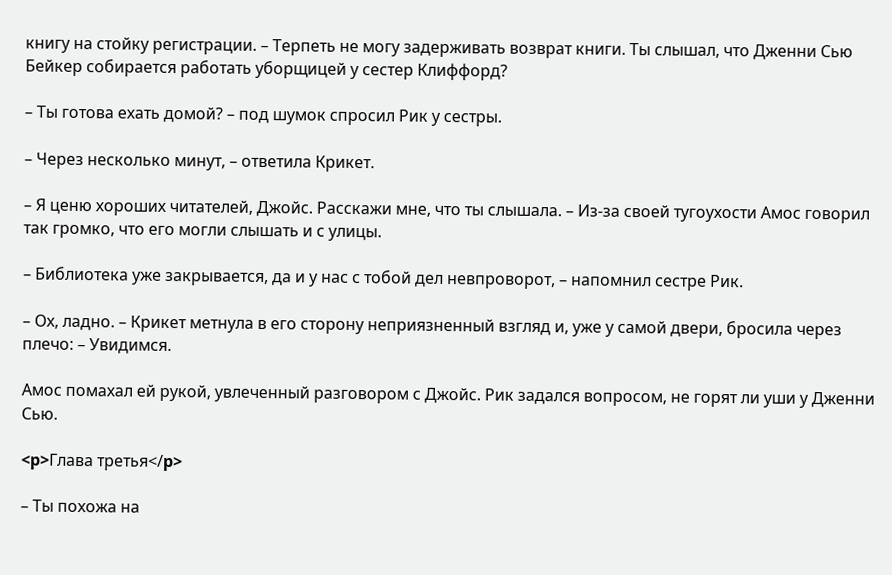книгу на стойку регистрации. – Терпеть не могу задерживать возврат книги. Ты слышал, что Дженни Сью Бейкер собирается работать уборщицей у сестер Клиффорд?

– Ты готова ехать домой? – под шумок спросил Рик у сестры.

– Через несколько минут, – ответила Крикет.

– Я ценю хороших читателей, Джойс. Расскажи мне, что ты слышала. – Из-за своей тугоухости Амос говорил так громко, что его могли слышать и с улицы.

– Библиотека уже закрывается, да и у нас с тобой дел невпроворот, – напомнил сестре Рик.

– Ох, ладно. – Крикет метнула в его сторону неприязненный взгляд и, уже у самой двери, бросила через плечо: – Увидимся.

Амос помахал ей рукой, увлеченный разговором с Джойс. Рик задался вопросом, не горят ли уши у Дженни Сью.

<p>Глава третья</p>

– Ты похожа на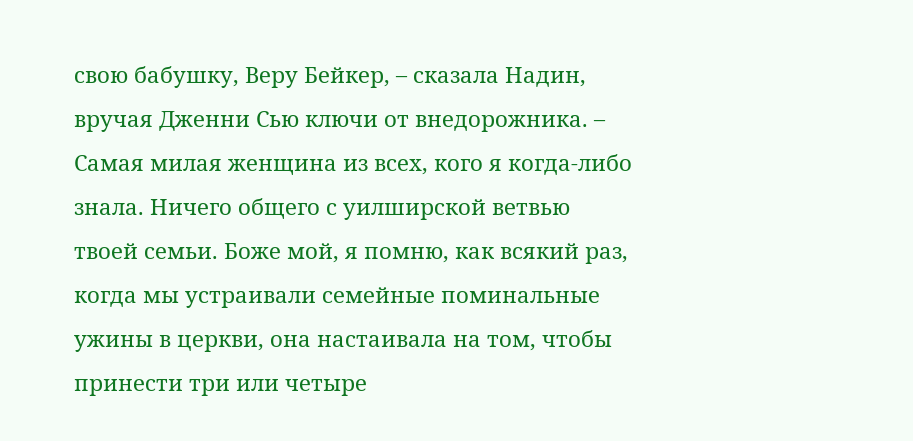свою бабушку, Веру Бейкер, – сказала Надин, вручая Дженни Сью ключи от внедорожника. – Самая милая женщина из всех, кого я когда-либо знала. Ничего общего с уилширской ветвью твоей семьи. Боже мой, я помню, как всякий раз, когда мы устраивали семейные поминальные ужины в церкви, она настаивала на том, чтобы принести три или четыре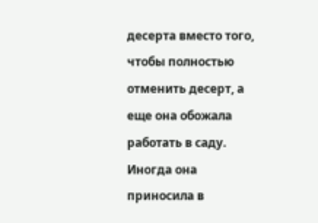десерта вместо того, чтобы полностью отменить десерт, а еще она обожала работать в саду. Иногда она приносила в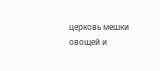церковь мешки овощей и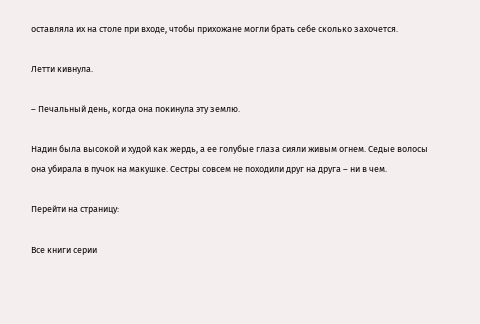оставляла их на столе при входе, чтобы прихожане могли брать себе сколько захочется.

Летти кивнула.

– Печальный день, когда она покинула эту землю.

Надин была высокой и худой как жердь, а ее голубые глаза сияли живым огнем. Седые волосы она убирала в пучок на макушке. Сестры совсем не походили друг на друга – ни в чем.

Перейти на страницу:

Все книги серии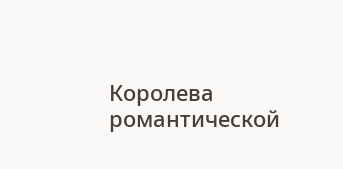Королева романтической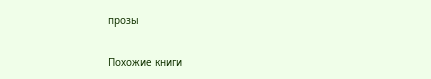прозы

Похожие книги